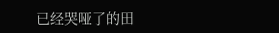已经哭哑了的田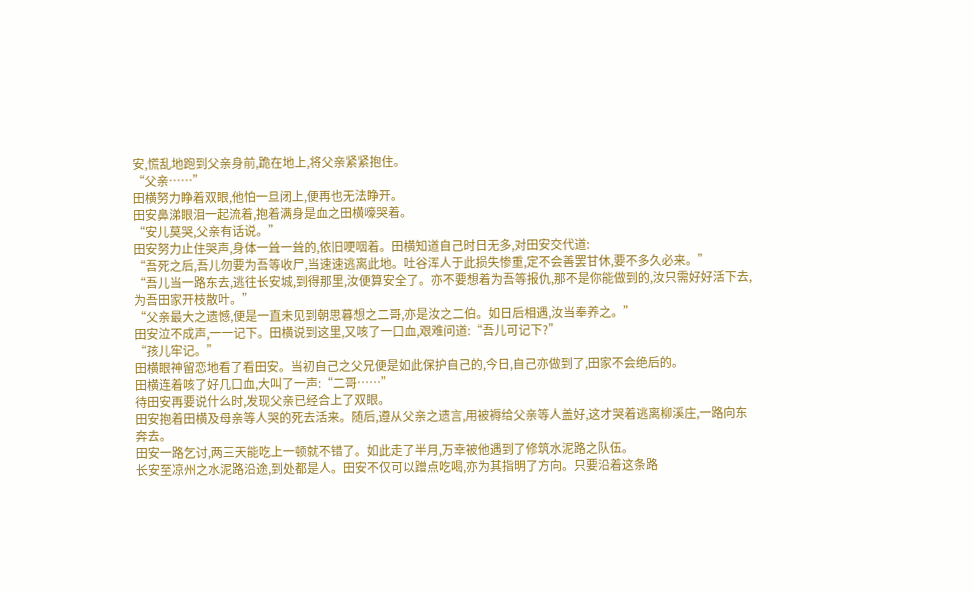安,慌乱地跑到父亲身前,跪在地上,将父亲紧紧抱住。
“父亲……”
田横努力睁着双眼,他怕一旦闭上,便再也无法睁开。
田安鼻涕眼泪一起流着,抱着满身是血之田横嚎哭着。
“安儿莫哭,父亲有话说。”
田安努力止住哭声,身体一耸一耸的,依旧哽咽着。田横知道自己时日无多,对田安交代道:
“吾死之后,吾儿勿要为吾等收尸,当速速逃离此地。吐谷浑人于此损失惨重,定不会善罢甘休,要不多久必来。”
“吾儿当一路东去,逃往长安城,到得那里,汝便算安全了。亦不要想着为吾等报仇,那不是你能做到的,汝只需好好活下去,为吾田家开枝散叶。”
“父亲最大之遗憾,便是一直未见到朝思暮想之二哥,亦是汝之二伯。如日后相遇,汝当奉养之。”
田安泣不成声,一一记下。田横说到这里,又咳了一口血,艰难问道:“吾儿可记下?”
“孩儿牢记。”
田横眼神留恋地看了看田安。当初自己之父兄便是如此保护自己的,今日,自己亦做到了,田家不会绝后的。
田横连着咳了好几口血,大叫了一声:“二哥……”
待田安再要说什么时,发现父亲已经合上了双眼。
田安抱着田横及母亲等人哭的死去活来。随后,遵从父亲之遗言,用被褥给父亲等人盖好,这才哭着逃离柳溪庄,一路向东奔去。
田安一路乞讨,两三天能吃上一顿就不错了。如此走了半月,万幸被他遇到了修筑水泥路之队伍。
长安至凉州之水泥路沿途,到处都是人。田安不仅可以蹭点吃喝,亦为其指明了方向。只要沿着这条路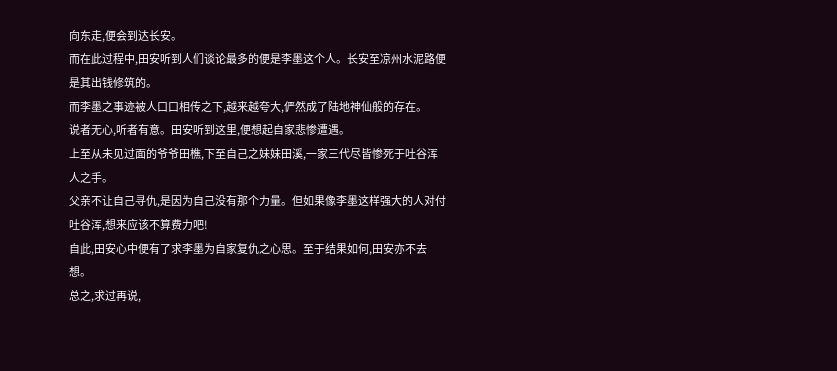向东走,便会到达长安。
而在此过程中,田安听到人们谈论最多的便是李墨这个人。长安至凉州水泥路便是其出钱修筑的。
而李墨之事迹被人口口相传之下,越来越夸大,俨然成了陆地神仙般的存在。
说者无心,听者有意。田安听到这里,便想起自家悲惨遭遇。
上至从未见过面的爷爷田樵,下至自己之妹妹田溪,一家三代尽皆惨死于吐谷浑人之手。
父亲不让自己寻仇,是因为自己没有那个力量。但如果像李墨这样强大的人对付吐谷浑,想来应该不算费力吧!
自此,田安心中便有了求李墨为自家复仇之心思。至于结果如何,田安亦不去想。
总之,求过再说,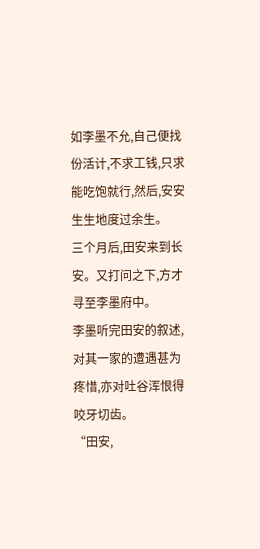如李墨不允,自己便找份活计,不求工钱,只求能吃饱就行,然后,安安生生地度过余生。
三个月后,田安来到长安。又打问之下,方才寻至李墨府中。
李墨听完田安的叙述,对其一家的遭遇甚为疼惜,亦对吐谷浑恨得咬牙切齿。
“田安,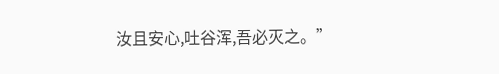汝且安心,吐谷浑,吾必灭之。”